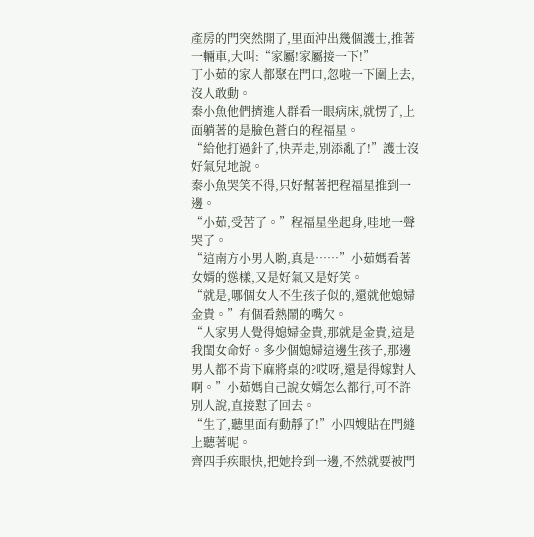產房的門突然開了,里面沖出幾個護士,推著一輛車,大叫:“家屬!家屬接一下!”
丁小茹的家人都聚在門口,忽啦一下圍上去,沒人敢動。
秦小魚他們擠進人群看一眼病床,就愣了,上面躺著的是臉色蒼白的程福星。
“給他打過針了,快弄走,別添亂了!”護士沒好氣兒地說。
秦小魚哭笑不得,只好幫著把程福星推到一邊。
“小茹,受苦了。”程福星坐起身,哇地一聲哭了。
“這南方小男人喲,真是……”小茹媽看著女婿的慫樣,又是好氣又是好笑。
“就是,哪個女人不生孩子似的,還就他媳婦金貴。”有個看熱鬧的嘴欠。
“人家男人覺得媳婦金貴,那就是金貴,這是我閨女命好。多少個媳婦這邊生孩子,那邊男人都不肯下麻將桌的?哎呀,還是得嫁對人啊。”小茹媽自己說女婿怎么都行,可不許別人說,直接懟了回去。
“生了,聽里面有動靜了!”小四嫂貼在門縫上聽著呢。
齊四手疾眼快,把她拎到一邊,不然就要被門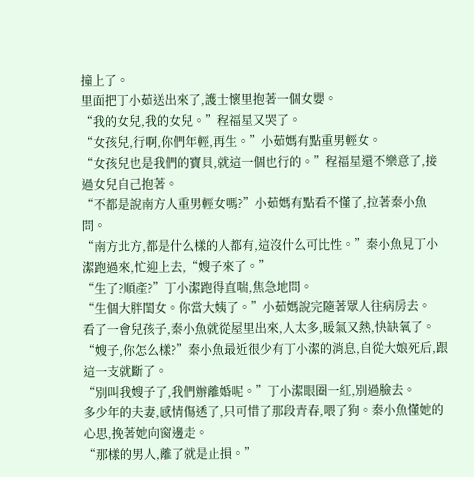撞上了。
里面把丁小茹送出來了,護士懷里抱著一個女嬰。
“我的女兒,我的女兒。”程福星又哭了。
“女孩兒,行啊,你們年輕,再生。”小茹媽有點重男輕女。
“女孩兒也是我們的寶貝,就這一個也行的。”程福星還不樂意了,接過女兒自己抱著。
“不都是說南方人重男輕女嗎?”小茹媽有點看不懂了,拉著秦小魚問。
“南方北方,都是什么樣的人都有,這沒什么可比性。”秦小魚見丁小潔跑過來,忙迎上去,“嫂子來了。”
“生了?順產?”丁小潔跑得直喘,焦急地問。
“生個大胖閨女。你當大姨了。”小茹媽說完隨著眾人往病房去。
看了一會兒孩子,秦小魚就從屋里出來,人太多,暖氣又熱,快缺氧了。
“嫂子,你怎么樣?”秦小魚最近很少有丁小潔的消息,自從大娘死后,跟這一支就斷了。
“別叫我嫂子了,我們辦離婚呢。”丁小潔眼圈一紅,別過臉去。
多少年的夫妻,感情傷透了,只可惜了那段青春,喂了狗。秦小魚懂她的心思,挽著她向窗邊走。
“那樣的男人,離了就是止損。”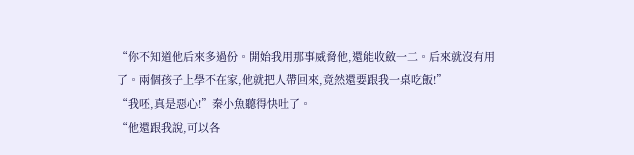“你不知道他后來多過份。開始我用那事威脅他,還能收斂一二。后來就沒有用了。兩個孩子上學不在家,他就把人帶回來,竟然還要跟我一桌吃飯!”
“我呸,真是惡心!”秦小魚聽得快吐了。
“他還跟我說,可以各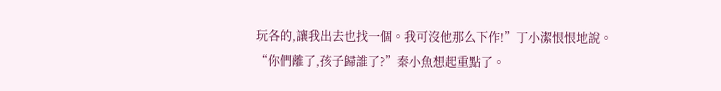玩各的,讓我出去也找一個。我可沒他那么下作!”丁小潔恨恨地說。
“你們離了,孩子歸誰了?”秦小魚想起重點了。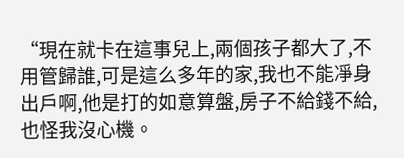“現在就卡在這事兒上,兩個孩子都大了,不用管歸誰,可是這么多年的家,我也不能凈身出戶啊,他是打的如意算盤,房子不給錢不給,也怪我沒心機。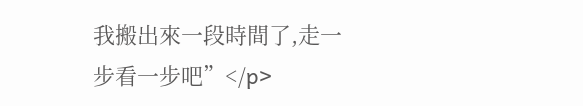我搬出來一段時間了,走一步看一步吧”</p>